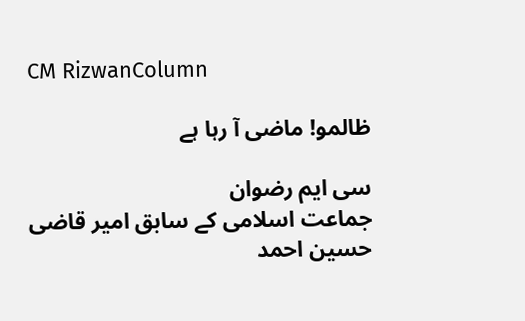CM RizwanColumn

ظالمو! ماضی آ رہا ہے

سی ایم رضوان
جماعت اسلامی کے سابق امیر قاضی حسین احمد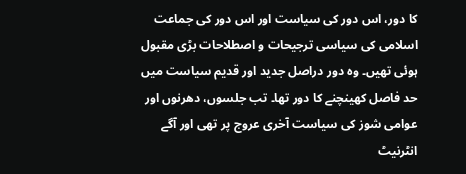کا دور، اس دور کی سیاست اور اس دور کی جماعت اسلامی کی سیاسی ترجیحات و اصطلاحات بڑی مقبول ہوئی تھیں۔ وہ دور دراصل جدید اور قدیم سیاست میں حد فاصل کھینچنے کا دور تھا۔ تب جلسوں، دھرنوں اور عوامی شوز کی سیاست آخری عروج پر تھی اور آگے انٹرنیٹ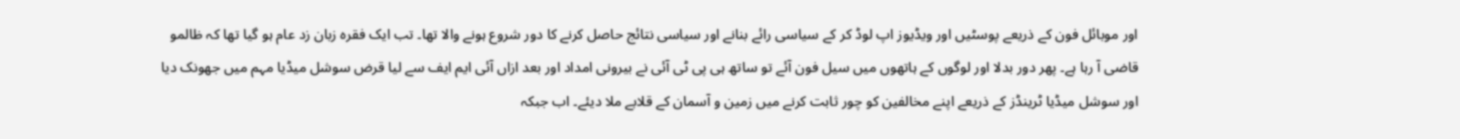اور موبائل فون کے ذریعے پوسٹیں اور ویڈیوز اپ لوڈ کر کے سیاسی رائے بنانے اور سیاسی نتائج حاصل کرنے کا دور شروع ہونے والا تھا۔ تب ایک فقرہ زبان زد عام ہو گیا تھا کہ ظالمو قاضی آ رہا ہے۔ پھر دور بدلا اور لوگوں کے ہاتھوں میں سیل فون آئے تو ساتھ ہی پی ٹی آئی نے بیرونی امداد اور بعد ازاں آئی ایم ایف سے لیا قرض سوشل میڈیا مہم میں جھونک دیا اور سوشل میڈیا ٹرینڈز کے ذریعے اپنے مخالفین کو چور ثابت کرنے میں زمین و آسمان کے قلابے ملا دیئے۔ اب جبکہ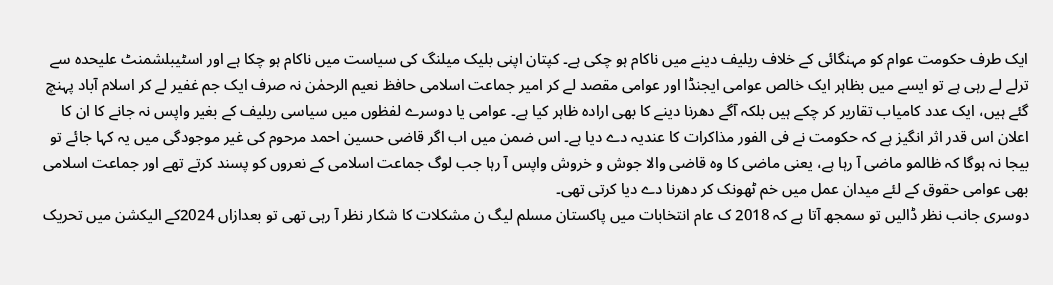ایک طرف حکومت عوام کو مہنگائی کے خلاف ریلیف دینے میں ناکام ہو چکی ہے۔ کپتان اپنی بلیک میلنگ کی سیاست میں ناکام ہو چکا ہے اور اسٹیبلشمنٹ علیحدہ سے ترلے لے رہی ہے تو ایسے میں بظاہر ایک خالص عوامی ایجنڈا اور عوامی مقصد لے کر امیر جماعت اسلامی حافظ نعیم الرحمٰن نہ صرف ایک جم غفیر لے کر اسلام آباد پہنچ گئے ہیں، ایک عدد کامیاب تقاریر کر چکے ہیں بلکہ آگے دھرنا دینے کا بھی ارادہ ظاہر کیا ہے۔ عوامی یا دوسرے لفظوں میں سیاسی ریلیف کے بغیر واپس نہ جانے کا ان کا اعلان اس قدر اثر انگیز ہے کہ حکومت نے فی الفور مذاکرات کا عندیہ دے دیا ہے۔ اس ضمن میں اب اگر قاضی حسین احمد مرحوم کی غیر موجودگی میں یہ کہا جائے تو بیجا نہ ہوگا کہ ظالمو ماضی آ رہا ہے، یعنی ماضی کا وہ قاضی والا جوش و خروش واپس آ رہا جب لوگ جماعت اسلامی کے نعروں کو پسند کرتے تھے اور جماعت اسلامی بھی عوامی حقوق کے لئے میدان عمل میں خم ٹھونک کر دھرنا دے دیا کرتی تھی۔
دوسری جانب نظر ڈالیں تو سمجھ آتا ہے کہ 2018 ک عام انتخابات میں پاکستان مسلم لیگ ن مشکلات کا شکار نظر آ رہی تھی تو بعدازاں 2024کے الیکشن میں تحریک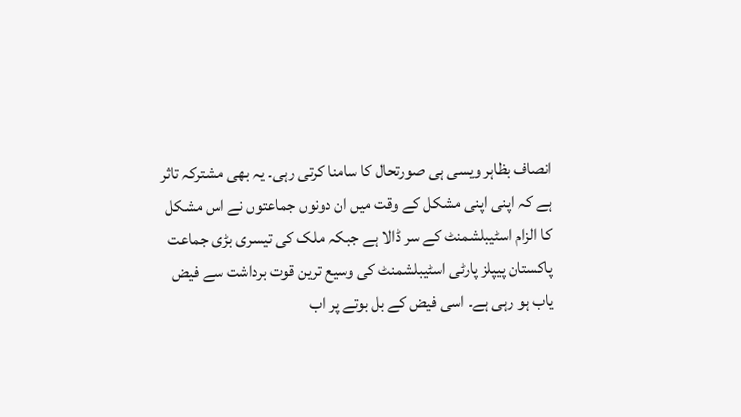انصاف بظاہر ویسی ہی صورتحال کا سامنا کرتی رہی۔ یہ بھی مشترکہ تاثر ہے کہ اپنی اپنی مشکل کے وقت میں ان دونوں جماعتوں نے اس مشکل کا الزام اسٹیبلشمنٹ کے سر ڈالا ہے جبکہ ملک کی تیسری بڑی جماعت پاکستان پیپلز پارٹی اسٹیبلشمنٹ کی وسیع ترین قوت برداشت سے فیض یاب ہو رہی ہے۔ اسی فیض کے بل بوتے پر اب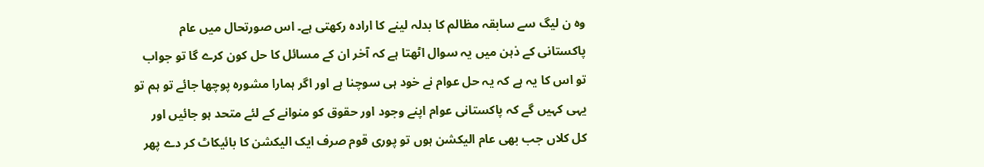وہ ن لیگ سے سابقہ مظالم کا بدلہ لینے کا ارادہ رکھتی ہے۔ اس صورتحال میں عام پاکستانی کے ذہن میں یہ سوال اٹھتا ہے کہ آخر ان کے مسائل کا حل کون کرے گا تو جواب تو اس کا یہ ہے کہ یہ حل عوام نے خود ہی سوچنا ہے اور اگر ہمارا مشورہ پوچھا جائے تو ہم تو یہی کہیں گے کہ پاکستانی عوام اپنے وجود اور حقوق کو منوانے کے لئے متحد ہو جائیں اور کل کلاں جب بھی عام الیکشن ہوں تو پوری قوم صرف ایک الیکشن کا بائیکاٹ کر دے پھر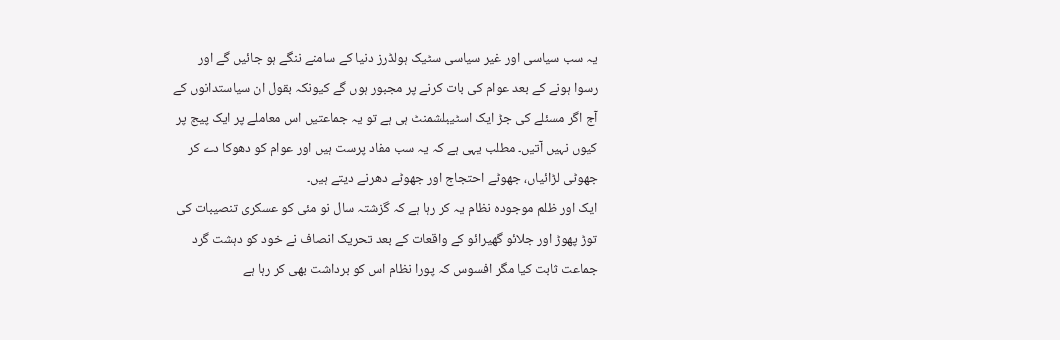یہ سب سیاسی اور غیر سیاسی سٹیک ہولڈرز دنیا کے سامنے ننگے ہو جائیں گے اور رسوا ہونے کے بعد عوام کی بات کرنے پر مجبور ہوں گے کیونکہ بقول ان سیاستدانوں کے آج اگر مسئلے کی جڑ ایک اسٹیبلشمنٹ ہی ہے تو یہ جماعتیں اس معاملے پر ایک پیج پر کیوں نہیں آتیں۔ مطلب یہی ہے کہ یہ سب مفاد پرست ہیں اور عوام کو دھوکا دے کر جھوٹی لڑائیاں، جھوٹے احتجاج اور جھوٹے دھرنے دیتے ہیں۔
ایک اور ظلم موجودہ نظام یہ کر رہا ہے کہ گزشتہ سال نو مئی کو عسکری تنصیبات کی توڑ پھوڑ اور جلائو گھیرائو کے واقعات کے بعد تحریک انصاف نے خود کو دہشت گرد جماعت ثابت کیا مگر افسوس کہ پورا نظام اس کو برداشت بھی کر رہا ہے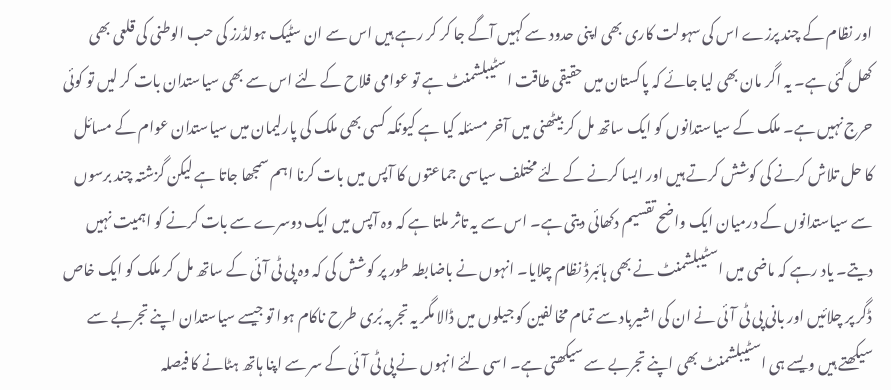اور نظام کے چند پرزے اس کی سہولت کاری بھی اپنی حدود سے کہیں آگے جا کر کر رہے ہیں اس سے ان سٹیک ہولڈرز کی حب الوطنی کی قلعی بھی کھل گئی ہے۔ یہ اگر مان بھی لیا جائے کہ پاکستان میں حقیقی طاقت اسٹیبلشمنٹ ہے تو عوامی فلاح کے لئے اس سے بھی سیاستدان بات کر لیں تو کوئی حرج نہیں ہے۔ ملک کے سیاستدانوں کو ایک ساتھ مل کر بیٹھنی میں آخر مسئلہ کیا ہے کیونکہ کسی بھی ملک کی پارلیمان میں سیاستدان عوام کے مسائل کا حل تلاش کرنے کی کوشش کرتے ہیں اور ایسا کرنے کے لئے مختلف سیاسی جماعتوں کا آپس میں بات کرنا اہم سمجھا جاتا ہے لیکن گزشتہ چند برسوں سے سیاستدانوں کے درمیان ایک واضح تقسیم دکھائی دیتی ہے۔ اس سے یہ تاثر ملتا ہے کہ وہ آپس میں ایک دوسرے سے بات کرنے کو اہمیت نہیں دیتے۔ یاد رہے کہ ماضی میں اسٹیبلشمنٹ نے بھی ہائبرڈ نظام چلایا۔ انہوں نے باضابطہ طور پر کوشش کی کہ وہ پی ٹی آئی کے ساتھ مل کر ملک کو ایک خاص ڈگر پر چلائیں اور بانی پی ٹی آئی نے ان کی اشیرباد سے تمام مخالفین کو جیلوں میں ڈالا مگر یہ تجربہ بُری طرح ناکام ہوا تو جیسے سیاستدان اپنے تجربے سے سیکھتے ہیں ویسے ہی اسٹیبلشمنٹ بھی اپنے تجربے سے سیکھتی ہے۔ اسی لئے انہوں نے پی ٹی آئی کے سر سے اپنا ہاتھ ہٹانے کا فیصلہ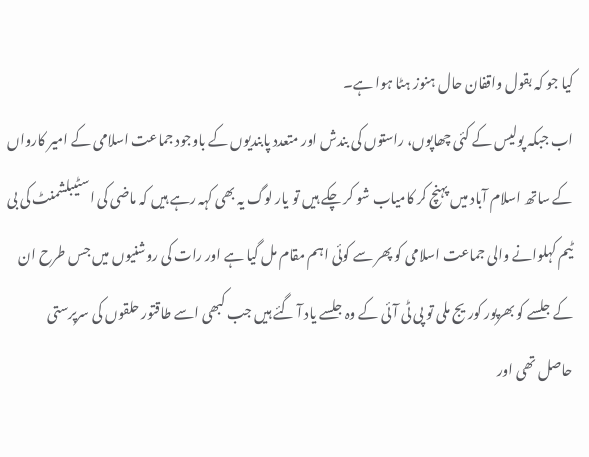کیا جو کہ بقول واقفان حال ہنوز ہٹا ہوا ہے۔
اب جبکہ پولیس کے کئی چھاپوں، راستوں کی بندش اور متعدد پابندیوں کے باوجود جماعت اسلامی کے امیر کارواں کے ساتھ اسلام آباد میں پہنچ کر کامیاب شو کر چکے ہیں تو یار لوگ یہ بھی کہہ رہے ہیں کہ ماضی کی اسٹیبلشمنٹ کی بی ٹیم کہلوانے والی جماعت اسلامی کو پھر سے کوئی اہم مقام مل گیا ہے اور رات کی روشنیوں میں جس طرح ان کے جلسے کو بھرپور کوریج ملی تو پی ٹی آئی کے وہ جلسے یاد آ گئے ہیں جب کبھی اسے طاقتور حلقوں کی سرپرستی حاصل تھی اور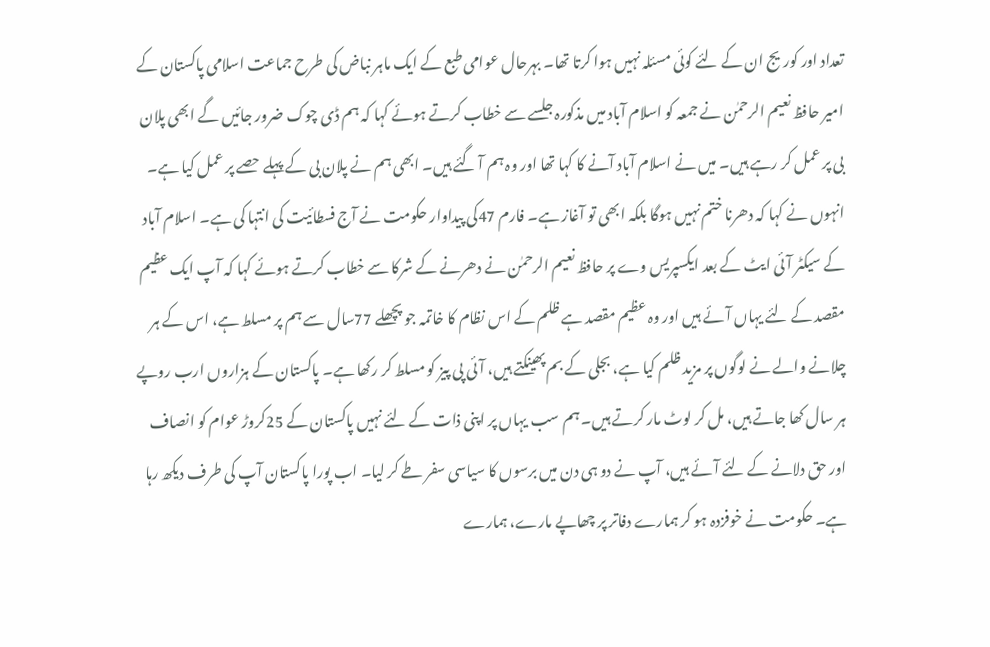تعداد اور کوریج ان کے لئے کوئی مسئلہ نہیں ہوا کرتا تھا۔ بہرحال عوامی طبع کے ایک ماہر نباض کی طرح جماعت اسلامی پاکستان کے امیر حافظ نعیم الرحمٰن نے جمعہ کو اسلام آباد میں مذکورہ جلسے سے خطاب کرتے ہوئے کہا کہ ہم ڈی چوک ضرور جائیں گے ابھی پلان بی پر عمل کر رہے ہیں۔ میں نے اسلام آباد آنے کا کہا تھا اور وہ ہم آ گئے ہیں۔ ابھی ہم نے پلان بی کے پہلے حصے پر عمل کیا ہے۔ انہوں نے کہا کہ دھرنا ختم نہیں ہوگا بلکہ ابھی تو آغاز ہے۔ فارم 47کی پیداوار حکومت نے آج فسطائیت کی انتہا کی ہے۔ اسلام آباد کے سیکٹر آئی ایٹ کے بعد ایکسپریس وے پر حافظ نعیم الرحمٰن نے دھرنے کے شرکا سے خطاب کرتے ہوئے کہا کہ آپ ایک عظیم مقصد کے لئے یہاں آئے ہیں اور وہ عظیم مقصد ہے ظلم کے اس نظام کا خاتمہ جو پچھلے 77سال سے ہم پر مسلط ہے، اس کے ہر چلانے والے نے لوگوں پر مزید ظلم کیا ہے، بجلی کے بم پھینکتے ہیں، آئی پی پیز کو مسلط کر رکھا ہے۔ پاکستان کے ہزاروں ارب روپے ہر سال کھا جاتے ہیں، مل کر لوٹ مار کرتے ہیں۔ ہم سب یہاں پر اپنی ذات کے لئے نہیں پاکستان کے 25کروڑ عوام کو انصاف اور حق دلانے کے لئے آئے ہیں، آپ نے دو ہی دن میں برسوں کا سیاسی سفر طے کر لیا۔ اب پورا پاکستان آپ کی طرف دیکھ رہا ہے۔ حکومت نے خوفزدہ ہو کر ہمارے دفاتر پر چھاپے مارے، ہمارے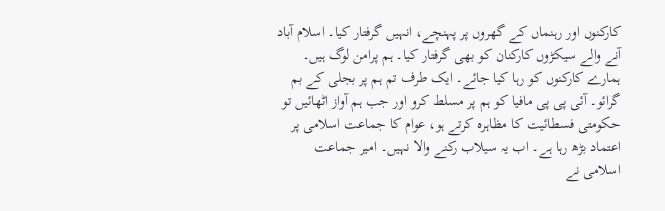کارکنوں اور رہنماں کے گھروں پر پہنچے، انہیں گرفتار کیا۔ اسلام آباد آنے والے سیکڑوں کارکنان کو بھی گرفتار کیا۔ ہم پرامن لوگ ہیں۔ ہمارے کارکنوں کو رہا کیا جائے۔ ایک طرف تم ہم پر بجلی کے بم گرائو۔ آئی پی پی مافیا کو ہم پر مسلط کرو اور جب ہم آواز اٹھائیں تو حکومتی فسطائیت کا مظاہرہ کرتے ہو، عوام کا جماعت اسلامی پر اعتماد بڑھ رہا ہے۔ اب یہ سیلاب رکنے والا نہیں۔ امیر جماعت اسلامی نے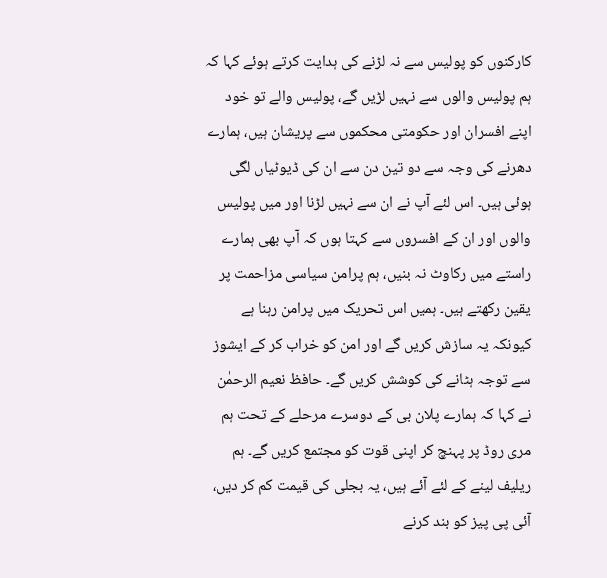کارکنوں کو پولیس سے نہ لڑنے کی ہدایت کرتے ہوئے کہا کہ ہم پولیس والوں سے نہیں لڑیں گے، پولیس والے تو خود اپنے افسران اور حکومتی محکموں سے پریشان ہیں، ہمارے دھرنے کی وجہ سے دو تین دن سے ان کی ڈیوٹیاں لگی ہوئی ہیں۔ اس لئے آپ نے ان سے نہیں لڑنا اور میں پولیس والوں اور ان کے افسروں سے کہتا ہوں کہ آپ بھی ہمارے راستے میں رکاوٹ نہ بنیں، ہم پرامن سیاسی مزاحمت پر یقین رکھتے ہیں۔ ہمیں اس تحریک میں پرامن رہنا ہے کیونکہ یہ سازش کریں گے اور امن کو خراب کر کے ایشوز سے توجہ ہٹانے کی کوشش کریں گے۔ حافظ نعیم الرحمٰن نے کہا کہ ہمارے پلان بی کے دوسرے مرحلے کے تحت ہم مری روڈ پر پہنچ کر اپنی قوت کو مجتمع کریں گے۔ ہم ریلیف لینے کے لئے آئے ہیں، یہ بجلی کی قیمت کم کر دیں، آئی پی پیز کو بند کرنے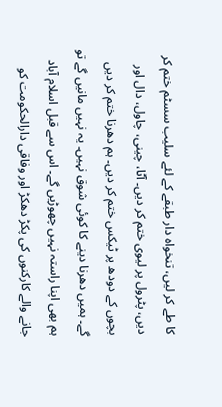کا طے کر لیں، تنخواہ دار طبقے کے لئے سلیب سسٹم ختم کر دیں، پٹرول پر لیوی ختم کر دیں۔ آٹا، چینی، چاول، دال اور بچوں کے دودھ پر ٹیکس ختم کر دیں۔ ہم دھرنا ختم کر دیں گے۔ ہمیں دھرنا دینے کا کوئی شوق نہیں۔ یہ نہیں مانیں گے تو ہم بھی اپنا راستہ نہیں چھوڑیں گے۔ اس سے قبل اسلام آباد جانے والے کارکنوں کی پکڑ دھکڑ اور وفاقی دارالحکومت کو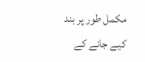مکمل طور پر بند کیے جانے کے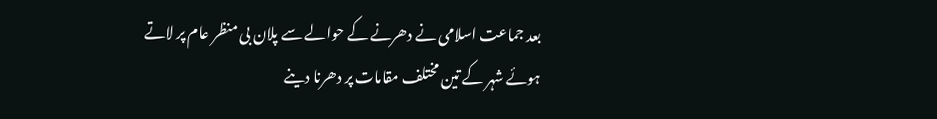بعد جماعت اسلامی نے دھرنے کے حوالے سے پلان بی منظر عام پر لاتے ہوئے شہر کے تین مختلف مقامات پر دھرنا دینے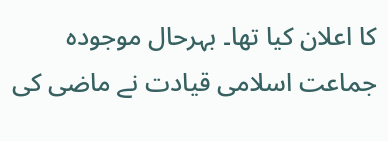کا اعلان کیا تھا۔ بہرحال موجودہ جماعت اسلامی قیادت نے ماضی کی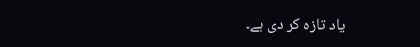یاد تازہ کر دی ہے۔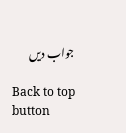جواب دیں

Back to top button